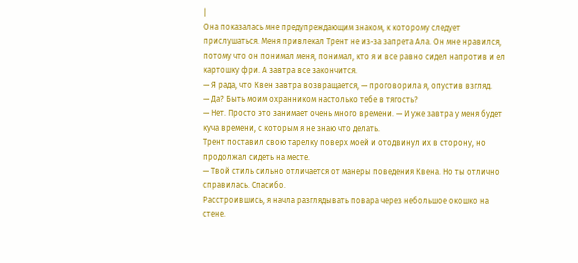|
Она показалась мне предупреждающим знаком, к которому следует прислушаться. Меня привлекал Трент не из-за запрета Ала. Он мне нравился, потому что он понимал меня, понимал, кто я и все равно сидел напротив и ел картошку фри. А завтра все закончится.
— Я рада, что Квен завтра возвращается, — проговорила я, опустив взгляд.
— Да? Быть моим охранником настолько тебе в тягость?
— Нет. Просто это занимает очень много времени. — И уже завтра у меня будет куча времени, с которым я не знаю что делать.
Трент поставил свою тарелку поверх моей и отодвинул их в сторону, но продолжал сидеть на месте.
— Твой стиль сильно отличается от манеры поведения Квена. Но ты отлично справилась. Спасибо.
Расстроившись, я начла разглядывать повара через небольшое окошко на стене.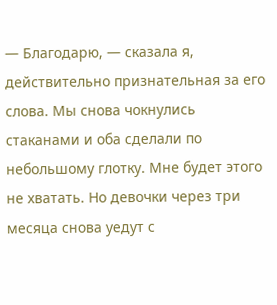— Благодарю, — сказала я, действительно признательная за его слова. Мы снова чокнулись стаканами и оба сделали по небольшому глотку. Мне будет этого не хватать. Но девочки через три месяца снова уедут с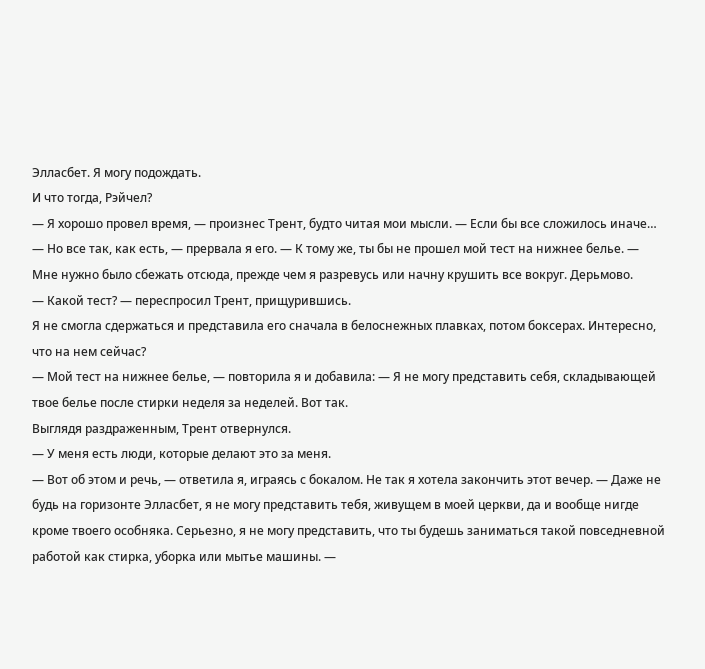Элласбет. Я могу подождать.
И что тогда, Рэйчел?
— Я хорошо провел время, — произнес Трент, будто читая мои мысли. — Если бы все сложилось иначе…
— Но все так, как есть, — прервала я его. — К тому же, ты бы не прошел мой тест на нижнее белье. — Мне нужно было сбежать отсюда, прежде чем я разревусь или начну крушить все вокруг. Дерьмово.
— Какой тест? — переспросил Трент, прищурившись.
Я не смогла сдержаться и представила его сначала в белоснежных плавках, потом боксерах. Интересно, что на нем сейчас?
— Мой тест на нижнее белье, — повторила я и добавила: — Я не могу представить себя, складывающей твое белье после стирки неделя за неделей. Вот так.
Выглядя раздраженным, Трент отвернулся.
— У меня есть люди, которые делают это за меня.
— Вот об этом и речь, — ответила я, играясь с бокалом. Не так я хотела закончить этот вечер. — Даже не будь на горизонте Элласбет, я не могу представить тебя, живущем в моей церкви, да и вообще нигде кроме твоего особняка. Серьезно, я не могу представить, что ты будешь заниматься такой повседневной работой как стирка, уборка или мытье машины. —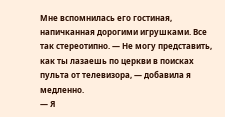Мне вспомнилась его гостиная, напичканная дорогими игрушками. Все так стереотипно. — Не могу представить, как ты лазаешь по церкви в поисках пульта от телевизора, — добавила я медленно.
— Я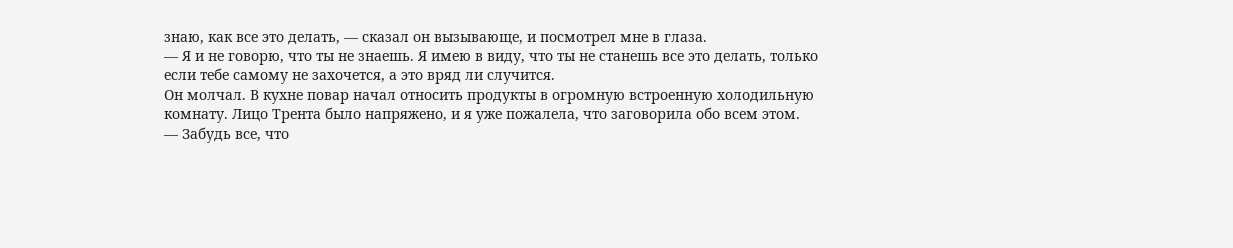знаю, как все это делать, — сказал он вызывающе, и посмотрел мне в глаза.
— Я и не говорю, что ты не знаешь. Я имею в виду, что ты не станешь все это делать, только если тебе самому не захочется, а это вряд ли случится.
Он молчал. В кухне повар начал относить продукты в огромную встроенную холодильную комнату. Лицо Трента было напряжено, и я уже пожалела, что заговорила обо всем этом.
— Забудь все, что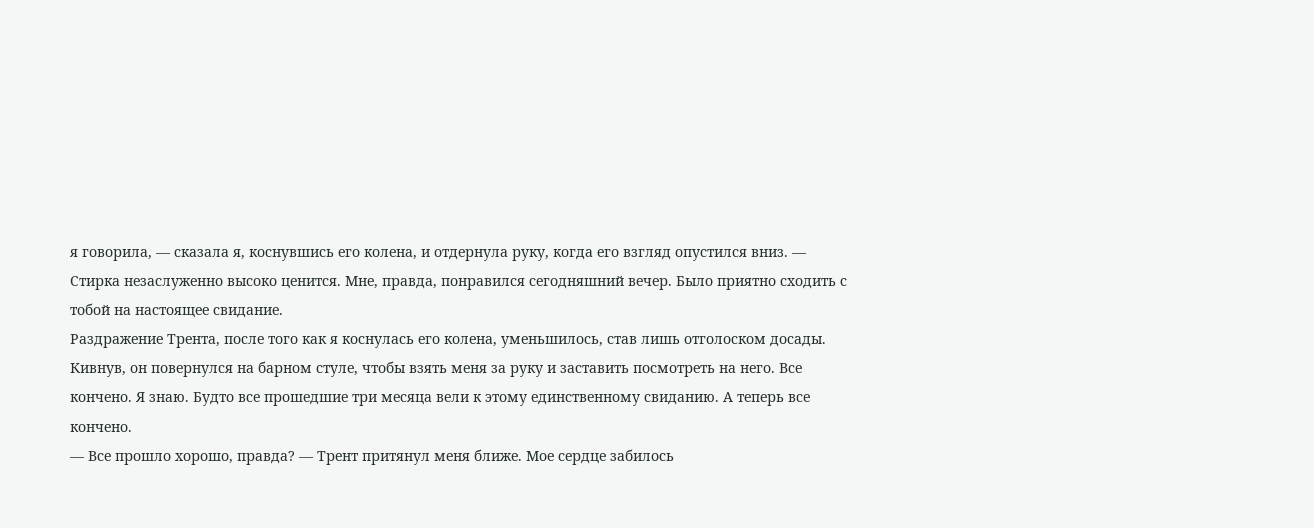я говорила, — сказала я, коснувшись его колена, и отдернула руку, когда его взгляд опустился вниз. — Стирка незаслуженно высоко ценится. Мне, правда, понравился сегодняшний вечер. Было приятно сходить с тобой на настоящее свидание.
Раздражение Трента, после того как я коснулась его колена, уменьшилось, став лишь отголоском досады. Кивнув, он повернулся на барном стуле, чтобы взять меня за руку и заставить посмотреть на него. Все кончено. Я знаю. Будто все прошедшие три месяца вели к этому единственному свиданию. А теперь все кончено.
— Все прошло хорошо, правда? — Трент притянул меня ближе. Мое сердце забилось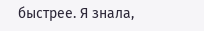быстрее. Я знала,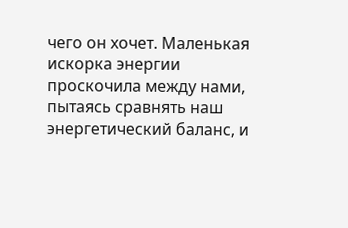чего он хочет. Маленькая искорка энергии проскочила между нами, пытаясь сравнять наш энергетический баланс, и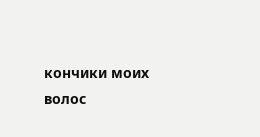кончики моих волос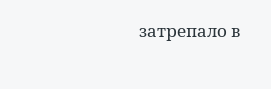затрепало в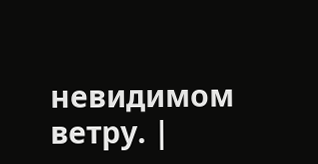невидимом ветру. |